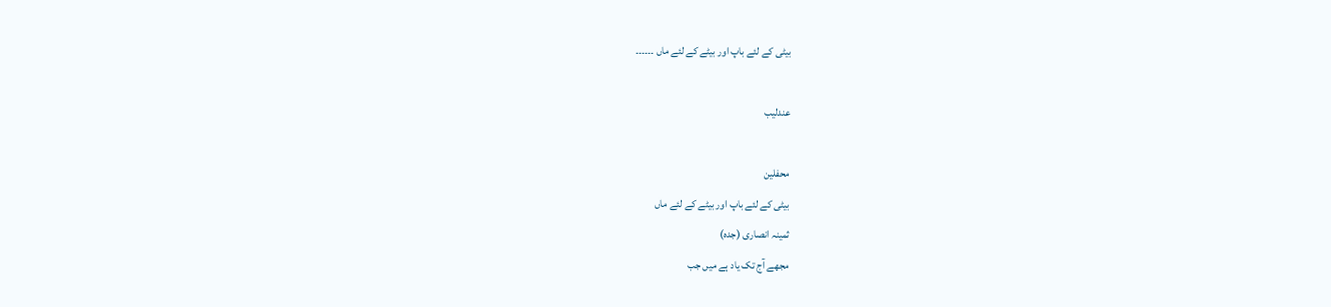بیٹی کے لئے باپ اور بیٹے کے لئے ماں ۔۔۔۔۔۔

عندلیب

محفلین
بیٹی کے لئے باپ اور بیٹے کے لئے ماں
ثمینہ انصاری (جدہ)
مجھے آج تک یاد ہے میں جب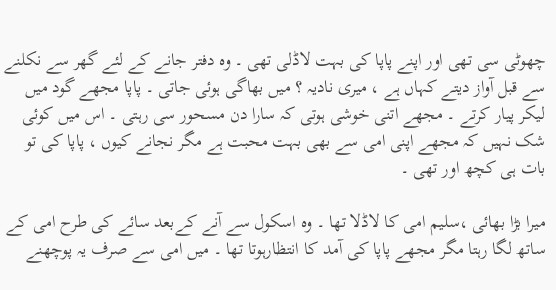چھوٹی سی تھی اور اپنے پاپا کی بہت لاڈلی تھی ۔ وہ دفتر جانے کے لئے گھر سے نکلنے سے قبل آواز دیتے کہاں ہے ، میری نادیہ ؟ میں بھاگی ہوئی جاتی ۔ پاپا مجھے گود میں لیکر پیار کرتے ۔ مجھے اتنی خوشی ہوتی کہ سارا دن مسحور سی رہتی ۔ اس میں کوئی شک نہیں کہ مجھے اپنی امی سے بھی بہت محبت ہے مگر نجانے کیوں ، پاپا کی تو بات ہی کچھ اور تھی ۔

میرا بڑا بھائی ،سلیم امی کا لاڈلا تھا ۔ وہ اسکول سے آنے کےبعد سائے کی طرح امی کے ساتھ لگا رہتا مگر مجھے پاپا کی آمد کا انتظارہوتا تھا ۔ میں امی سے صرف یہ پوچھنے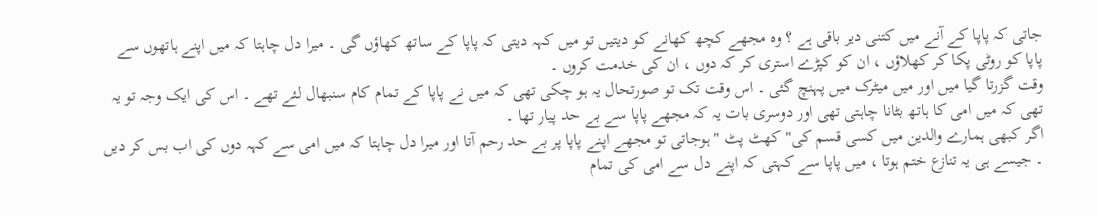جاتی کہ پاپا کے آنے میں کتنی دیر باقی ہے ؟ وہ مجھے کچھ کھانے کو دیتیں تو میں کہہ دیتی کہ پاپا کے ساتھ کھاؤں گی ۔ میرا دل چاہتا کہ میں اپنے ہاتھوں سے پاپا کو روٹی پکا کر کھلاؤں ، ان کو کپڑے استری کر کہ دوں ، ان کی خدمت کروں ۔
وقت گزرتا گیا میں اور میں میٹرک میں پہنچ گئی ۔ اس وقت تک تو صورتحال یہ ہو چکی تھی کہ میں نے پاپا کے تمام کام سنبھال لئے تھے ۔ اس کی ایک وجہ تو یہ تھی کہ میں امی کا ہاتھ بٹانا چاہتی تھی اور دوسری بات یہ کہ مجھے پاپا سے بے حد پیار تھا ۔
اگر کبھی ہمارے والدین میں کسی قسم کی" کھٹ پٹ " ہوجاتی تو مجھے اپنے پاپا پر بے حد رحم آتا اور میرا دل چاہتا کہ میں امی سے کہہ دوں کی اب بس کر دیں ۔ جیسے ہی یہ تنازع ختم ہوتا ، میں پاپا سے کہتی کہ اپنے دل سے امی کی تمام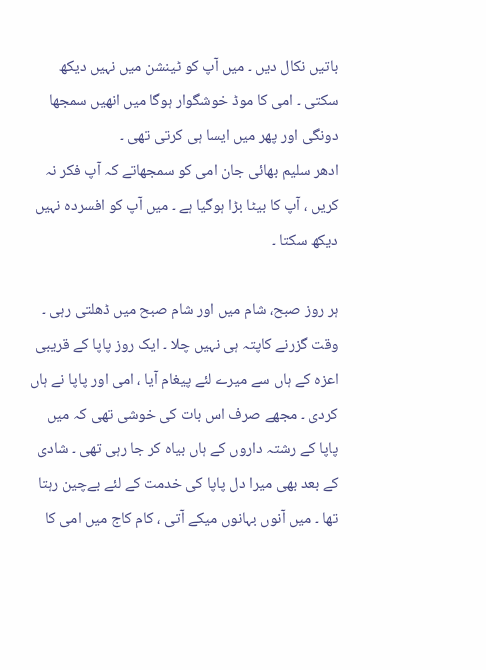باتیں نکال دیں ۔ میں آپ کو ٹینشن میں نہیں دیکھ سکتی ۔ امی کا موڈ خوشگوار ہوگا میں انھیں سمجھا دونگی اور پھر میں ایسا ہی کرتی تھی ۔
ادھر سلیم بھائی جان امی کو سمجھاتے کہ آپ فکر نہ کریں ، آپ کا بیٹا بڑا ہوگیا ہے ۔ میں آپ کو افسردہ نہیں دیکھ سکتا ۔

ہر روز صبح، شام میں اور شام صبح میں ڈھلتی رہی ۔ وقت گزرنے کاپتہ ہی نہیں چلا ۔ ایک روز پاپا کے قریبی اعزہ کے ہاں سے میرے لئے پیغام آیا ، امی اور پاپا نے ہاں کردی ۔ مجھے صرف اس بات کی خوشی تھی کہ میں پاپا کے رشتہ داروں کے ہاں بیاہ کر جا رہی تھی ۔ شادی کے بعد بھی میرا دل پاپا کی خدمت کے لئے بےچین رہتا تھا ۔ میں آنوں بہانوں میکے آتی ، کام کاج میں امی کا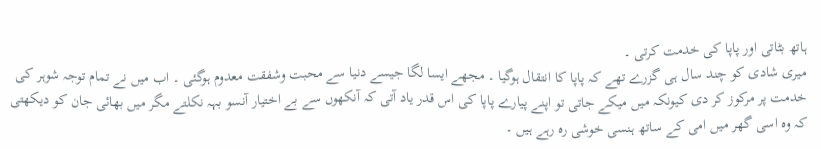ہاتھ بٹاتی اور پاپا کی خدمت کرتی ۔
میری شادی کو چند سال ہی گزرے تھے کہ پاپا کا انتقال ہوگیا ۔ مجھے ایسا لگا جیسے دنیا سے محبت وشفقت معدوم ہوگئی ۔ اب میں نے تمام توجہ شوہر کی خدمت پر مرکوز کر دی کیونکہ میں میکے جاتی تو اپنے پیارے پاپا کی اس قدر یاد آتی کہ آنکھوں سے بے اختیار آنسو بہہ نکلتے مگر میں بھائی جان کو دیکھتی کہ وہ اسی گھر میں امی کے ساتھ ہنسی خوشی رہ رہے ہیں ۔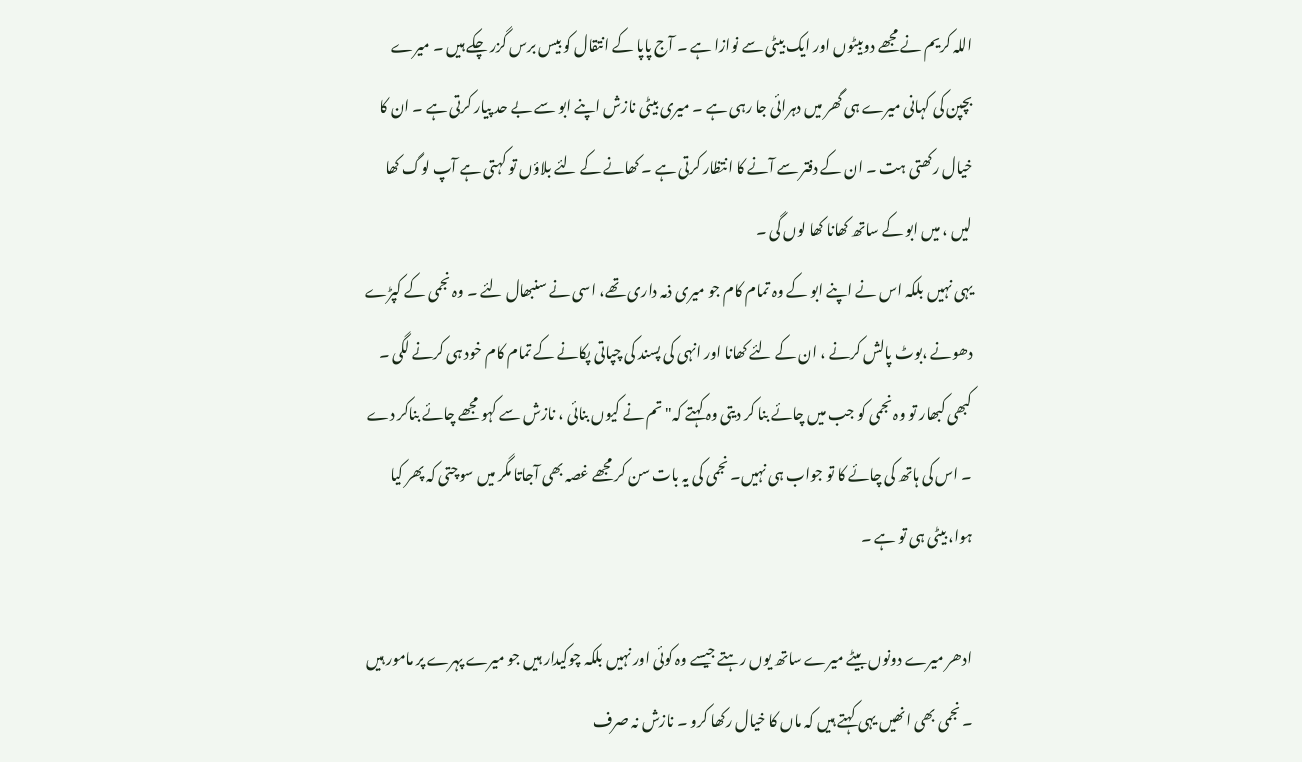اللہ کریم نے مجھے دوبیٹوں اور ایک بیٹی سے نوازا ہے ۔ آج پاپا کے انتقال کو بیس برس گزر چکے ہیں ۔ میرے بچپن کی کہانی میرے ہی گھر میں دہرائی جا رہی ہے ۔ میری بیٹی نازش اپنے ابو سے بے حد پیار کرتی ہے ۔ ان کا خیال رکھتی ہت ۔ ان کے دفتر سے آنے کا انتظار کرتی ہے ۔ کھانے کے لئے بلاؤں تو کہتی ہے آپ لوگ کھا لیں ، میں ابو کے ساتھ کھانا کھا لوں گی ۔
یہی نہیں بلکہ اس نے اپنے ابو کے وہ تمام کام جو میری ذمہ داری تھے، اسی نے سنبھال لئے ۔ وہ نجمی کے کپڑے دھونے ،بوٹ پالش کرنے ، ان کے لئے کھانا اور انہی کی پسند کی چپاتی پکانے کے تمام کام خود ہی کرنے لگی ۔ کبھی کبھار تو وہ نجمی کو جب میں چائے بنا کر دیتی وہ کہتے کہ" تم نے کیوں بنائی ، نازش سے کہو مجھے چائے بناکر دے ۔ اس کی ہاتھ کی چائے کا تو جواب ہی نہیں۔ نجمی کی یہ بات سن کر مجھے غصہ بھی آجاتا مگر میں سوچتی کہ پھر کیا ہوا، بیٹی ہی تو ہے ۔

ادھر میرے دونوں بیٹے میرے ساتھ یوں رہتے جیسے وہ کوئی اور نہیں بلکہ چوکیدار ہیں جو میرے پہرے پر مامور ہیں ۔ نجمی بھی انھیں یہی کہتے ہیں کہ ماں کا خیال رکھا کرو ۔ نازش نہ صرف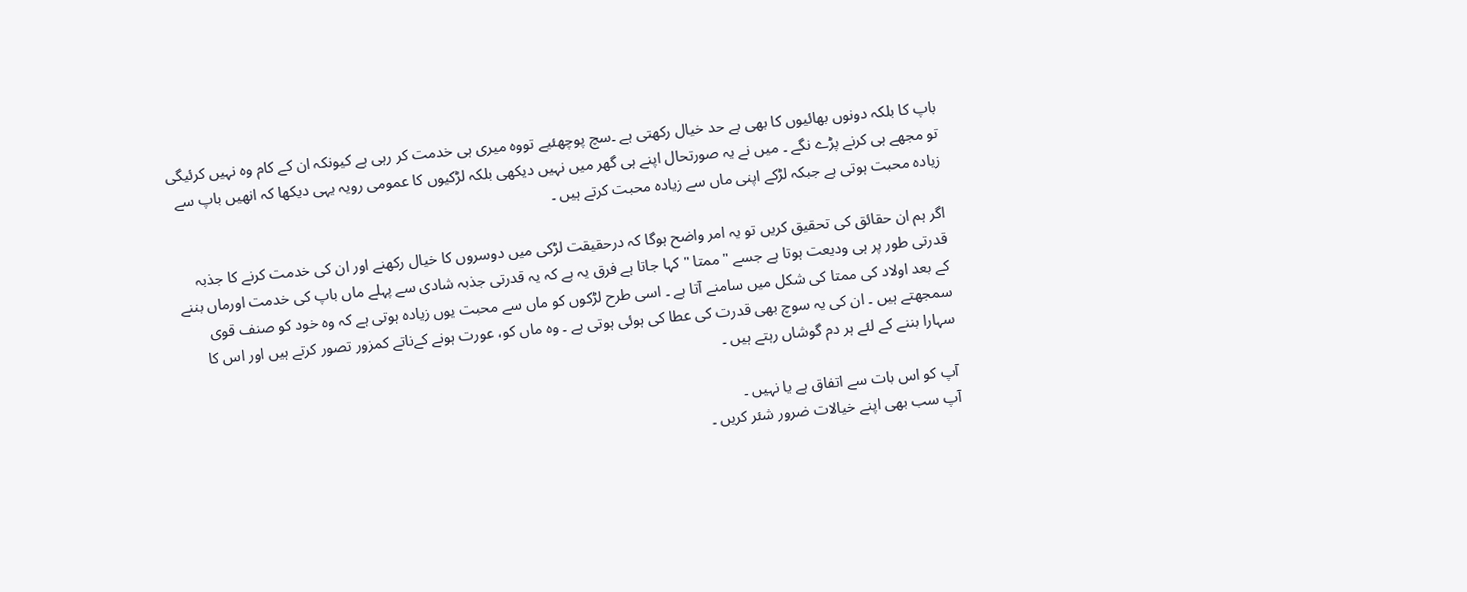باپ کا بلکہ دونوں بھائیوں کا بھی بے حد خیال رکھتی ہے ۔سچ پوچھئیے تووہ میری ہی خدمت کر رہی ہے کیونکہ ان کے کام وہ نہیں کرئیگی تو مجھے ہی کرنے پڑے نگے ۔ میں نے یہ صورتحال اپنے ہی گھر میں نہیں دیکھی بلکہ لڑکیوں کا عمومی رویہ یہی دیکھا کہ انھیں باپ سے زیادہ محبت ہوتی ہے جبکہ لڑکے اپنی ماں سے زیادہ محبت کرتے ہیں ۔

اگر ہم ان حقائق کی تحقیق کریں تو یہ امر واضح ہوگا کہ درحقیقت لڑکی میں دوسروں کا خیال رکھنے اور ان کی خدمت کرنے کا جذبہ قدرتی طور پر ہی ودیعت ہوتا ہے جسے "ممتا " کہا جاتا ہے فرق یہ ہے کہ یہ قدرتی جذبہ شادی سے پہلے ماں باپ کی خدمت اورماں بننے کے بعد اولاد کی ممتا کی شکل میں سامنے آتا ہے ۔ اسی طرح لڑکوں کو ماں سے محبت یوں زیادہ ہوتی ہے کہ وہ خود کو صنف قوی سمجھتے ہیں ۔ ان کی یہ سوچ بھی قدرت کی عطا کی ہوئی ہوتی ہے ۔ وہ ماں کو، عورت ہونے کےناتے کمزور تصور کرتے ہیں اور اس کا سہارا بننے کے لئے ہر دم گوشاں رہتے ہیں ۔

آپ کو اس بات سے اتفاق ہے یا نہیں ۔
آپ سب بھی اپنے خیالات ضرور شئر کریں ۔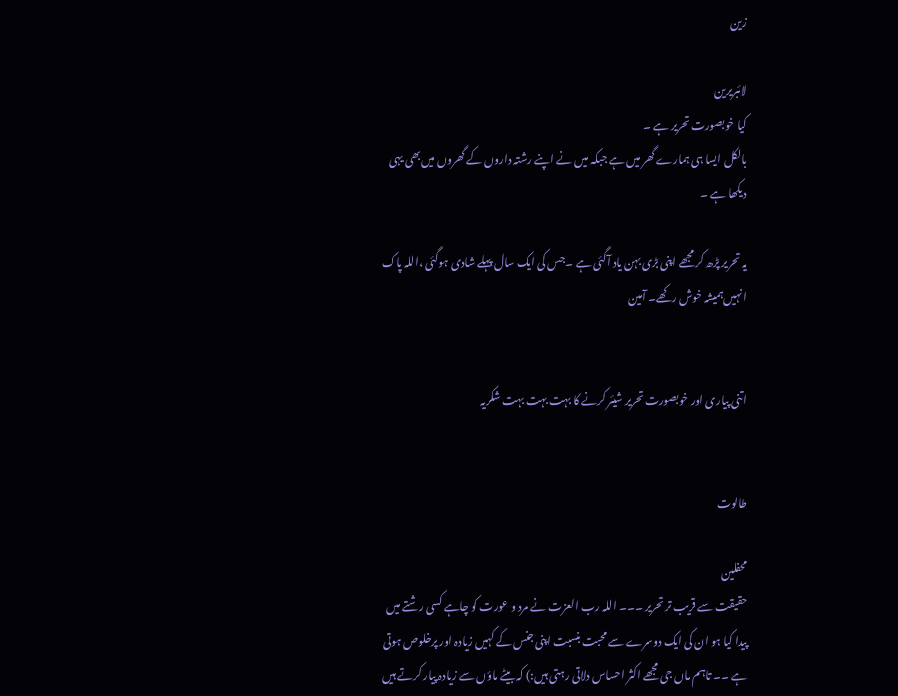زین

لائبریرین
کیا خوبصورت تحریر ہے ۔
بالکل ایسا ہی ہمارے گھر میں ہے جبکہ میں نے اپنے رشتہ داروں کے گھروں میں‌بھی یہی دیکھا ہے ۔

یہ تحریر پڑھ کر مجھے اپنی بڑی بہن یاد آگئی ہے ۔جس کی ایک سال پہلے شادی ہوگئی ،اللہ پاک انہیں‌ہمیشہ خوش رکھے۔ آمین


اتنی پیاری اور خوبصورت تحریر شیئر کرنے کا بہت بہت بہت شکریہ


طالوت

محفلین
حقیقت سے قریب تر تحریر ۔۔۔ اللہ رب العزت نے مرد و عورت کو چاہے کسی رشتے میں پیدا کیا ہو ان کی ایک دوسرے سے محبت بنسبت اپنی جنس کے کہیں زیادہ اور پرخلوص ہوتی ہے ۔۔ تاہم ماں جی مجھے اکثر احساس دلاتی رہتی ہیں:) کہ بیٹے ماؤں سے زیادہ پیار کرتے ہیں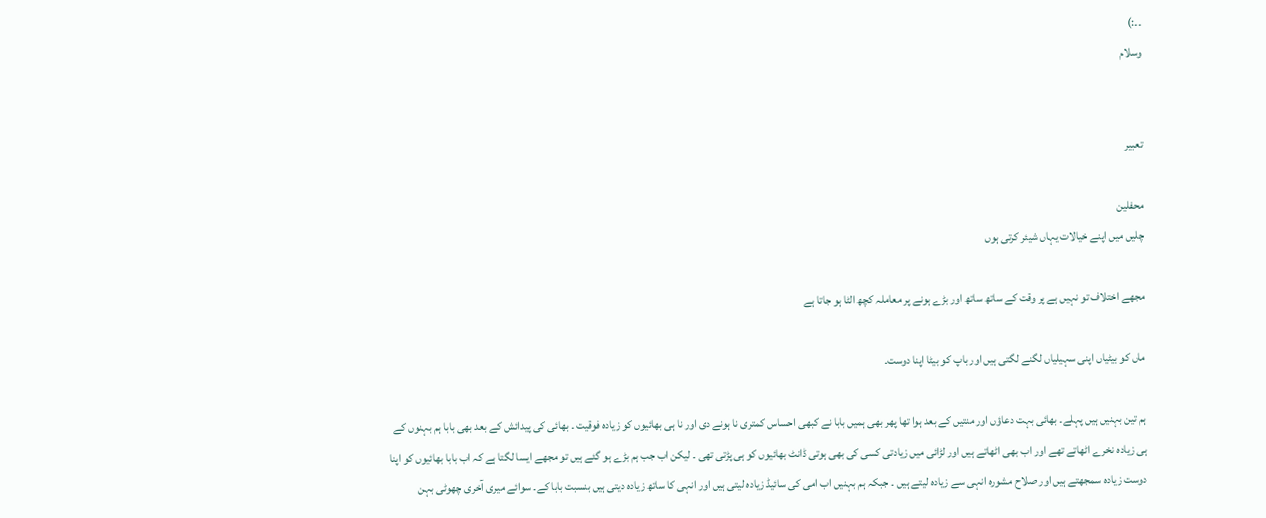۔۔:)
وسلام


تعبیر

محفلین
چلیں میں اپنے خیالات یہاں شیئر کرتی ہوں

مجھے اختلاف تو نہیں ہے پر وقت کے ساتھ ساتھ اور بڑے ہونے پر معاملہ کچھ الٹا ہو جاتا ہے

ماں کو بیٹیاں اپنی سہیلیاں لگنے لگتی ہیں اور باپ کو بیٹا اپنا دوست۔

ہم تین بہنیں ہیں پہلے۔ بھائی بہت دعاؤں اور منتیں کے بعد ہوا تھا پھر بھی ہمیں بابا نے کبھی احساس کمتری نا ہونے دی اور نا ہی بھائیوں کو زیادہ فوقیت ۔ بھائی کی پیدائش کے بعد بھی بابا ہم بہنوں کے ہی زیادہ نخرے اٹھاتے تھے اور اب بھی اٹھاتے ہیں اور لڑائی میں زیادتی کسی کی بھی ہوتی ڈانٹ بھائیوں کو ہی پڑتی تھی ۔ لیکن اب جب ہم بڑے ہو گئے ہیں تو مجھے ایسا لگتا ہے کہ اب بابا بھائیوں کو اپنا دوست زیادہ سمجھتے ہیں اور صلاح مشورہ انہی سے زیادہ لیتے ہیں ۔ جبکہ ہم بہنیں اب امی کی سائیڈ زیادہ لیتی ہیں اور انہی کا ساتھ زیادہ دیتی ہیں بنسبت بابا کے۔ سوائے میری آخری چھوٹی بہن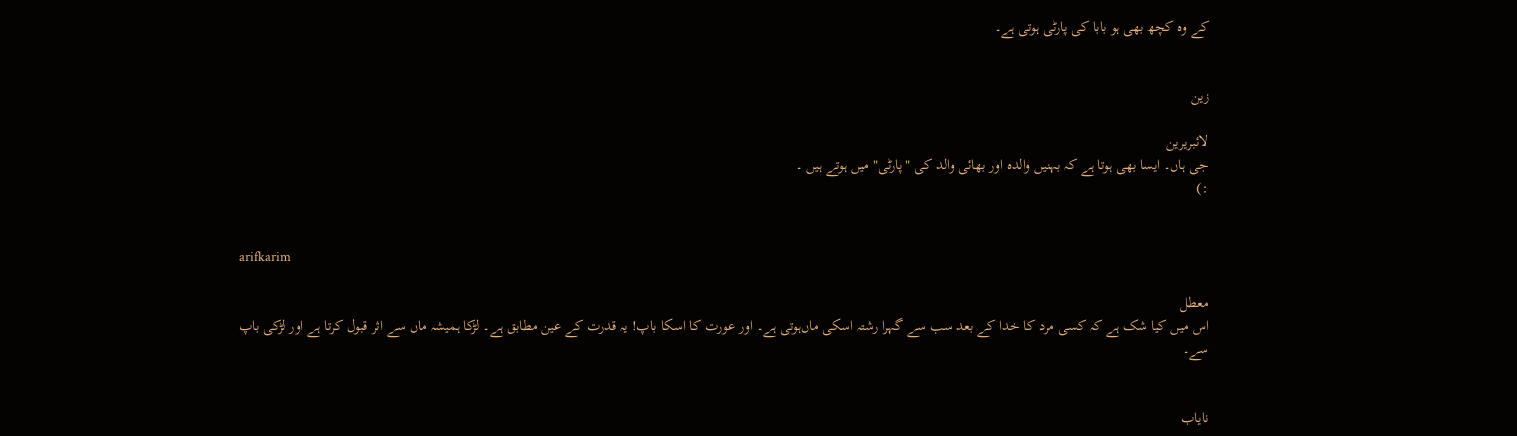کے وہ کچھ بھی ہو بابا کی پارٹی ہوتی ہے۔


زین

لائبریرین
جی ہاں‌۔ ایسا بھی ہوتا ہے کہ بہنیں والدہ اور بھائی والد کی "پارٹی" میں ہوتے ہیں ۔
:)


arifkarim

معطل
اس میں کیا شک ہے کہ کسی مرد کا خدا کے بعد سب سے گہرا رشتہ اسکی ماں‌ہوتی ہے۔ اور عورت کا اسکا باپ! یہ قدرت کے عین مطابق ہے۔ لڑکا ہمیشہ ماں سے اثر قبول کرتا ہے اور لڑکی باپ سے۔


نایاب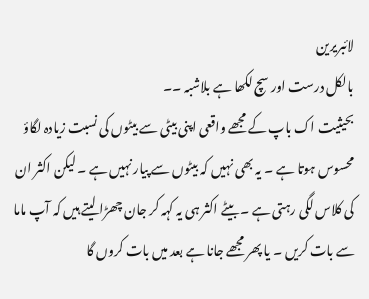لائبریرین
بالکل درست اور سچ لکھا ہے بلاشبہ ۔۔
بحیثیت اک باپ کے مجھے واقعی اپنی بیٹی سے بیٹوں کی نسبت زیادہ لگاؤ محسوس ہوتا ہے ۔ یہ بھی نہیں کہ بیٹوں سے پیار نہیں ہے ۔ لیکن اکثر ان کی کلاس لگی رہتی ہے ۔ بیٹے اکثر ہی یہ کہہ کر جان چھڑا لیتے ہیں کہ آپ ماما سے بات کریں ۔ یا پھر مجھے جانا ہے بعد میں بات کروں گا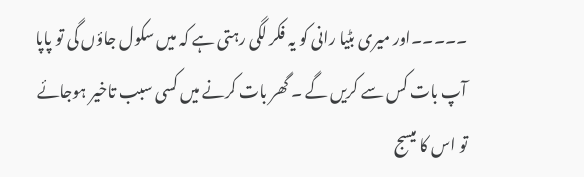۔۔۔۔۔اور میری بٹیا رانی کو یہ فکر لگی رہتی ہے کہ میں سکول جاؤں گی تو پاپا آپ بات کس سے کریں گے ۔ گھر بات کرنے میں کسی سبب تاخیر ہوجائے تو اس کا میسج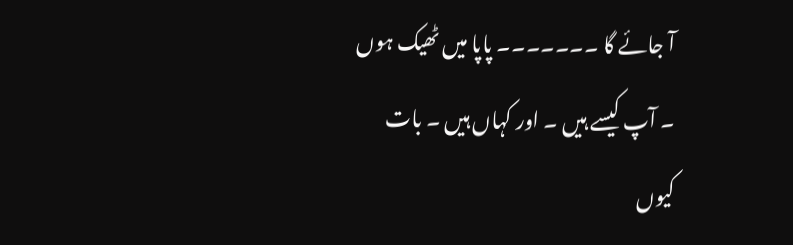آ جائے گا ۔۔۔۔۔۔۔ پاپا میں ٹھیک ہوں ۔ آپ کیسے ہیں ۔ اور کہاں ہیں ۔ بات کیوں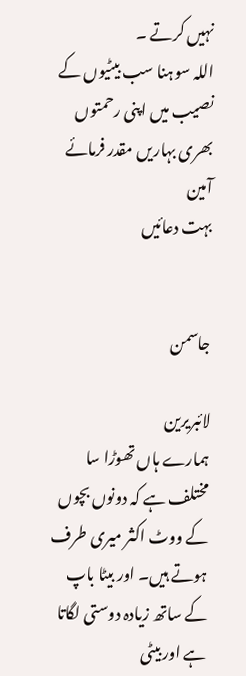نہیں کرتے ۔
اللہ سوہنا سب بیٹیوں کے نصیب میں اپنی رحمتوں بھری بہاریں مقدر فرمائے آمین
بہت دعائیں


جاسمن

لائبریرین
ہمارے ہاں تھوڑا سا مختلف ہے کہ دونوں بچوں کے ووٹ اکثر میری طرف ہوتے ہیں۔ اور بیٹا باپ کے ساتھ زیادہ دوستی لگاتا ہے اور بیٹی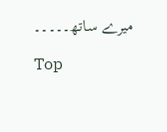میرے ساتھ۔۔۔۔۔

Top